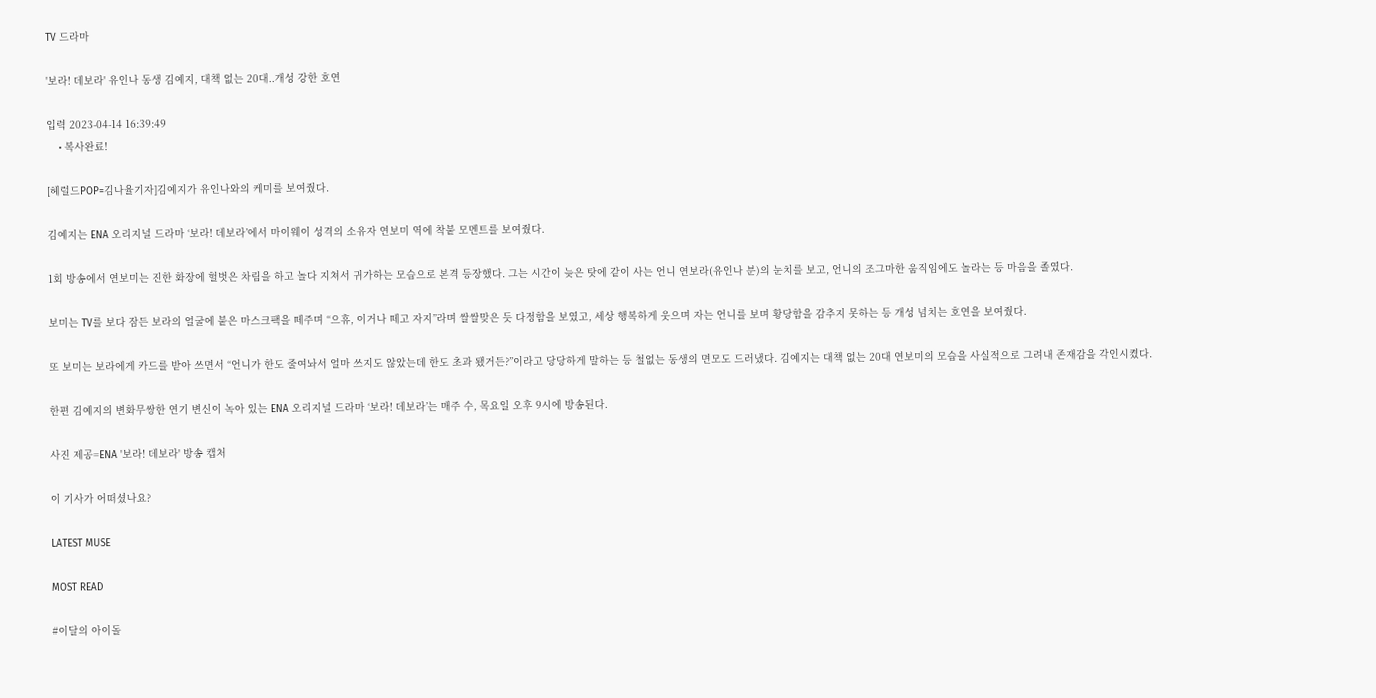TV 드라마

'보라! 데보라' 유인나 동생 김예지, 대책 없는 20대..개성 강한 호연

입력 2023-04-14 16:39:49
    • 복사완료!

[헤럴드POP=김나율기자]김예지가 유인나와의 케미를 보여줬다.

김예지는 ENA 오리지널 드라마 ‘보라! 데보라’에서 마이웨이 성격의 소유자 연보미 역에 착붙 모멘트를 보여줬다.

1회 방송에서 연보미는 진한 화장에 헐벗은 차림을 하고 놀다 지쳐서 귀가하는 모습으로 본격 등장했다. 그는 시간이 늦은 탓에 같이 사는 언니 연보라(유인나 분)의 눈치를 보고, 언니의 조그마한 움직임에도 놀라는 등 마음을 졸였다.

보미는 TV를 보다 잠든 보라의 얼굴에 붙은 마스크팩을 떼주며 “으휴, 이거나 떼고 자지”라며 쌀쌀맞은 듯 다정함을 보였고, 세상 행복하게 웃으며 자는 언니를 보며 황당함을 감추지 못하는 등 개성 넘치는 호연을 보여줬다.

또 보미는 보라에게 카드를 받아 쓰면서 “언니가 한도 줄여놔서 얼마 쓰지도 않았는데 한도 초과 됐거든?”이라고 당당하게 말하는 등 철없는 동생의 면모도 드러냈다. 김예지는 대책 없는 20대 연보미의 모습을 사실적으로 그려내 존재감을 각인시켰다.

한편 김예지의 변화무쌍한 연기 변신이 녹아 있는 ENA 오리지널 드라마 ‘보라! 데보라’는 매주 수, 목요일 오후 9시에 방송된다.

사진 제공=ENA '보라! 데보라' 방송 캡처

이 기사가 어떠셨나요?

LATEST MUSE

MOST READ

#이달의 아이돌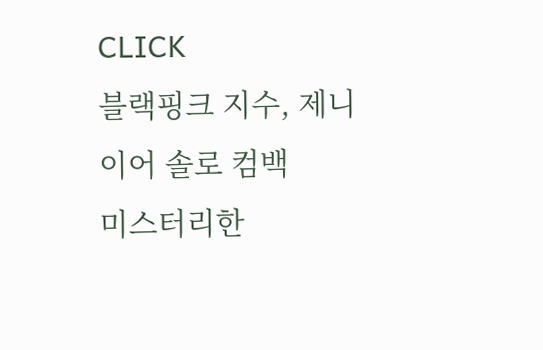CLICK
블랙핑크 지수, 제니 이어 솔로 컴백
미스터리한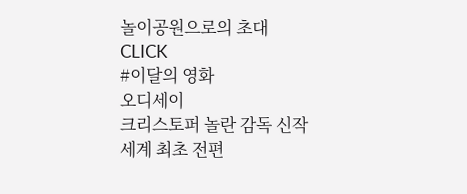놀이공원으로의 초대
CLICK
#이달의 영화
오디세이
크리스토퍼 놀란 감독 신작
세계 최초 전편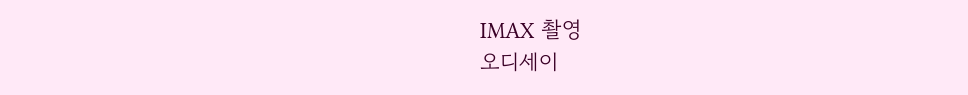IMAX 촬영
오디세이